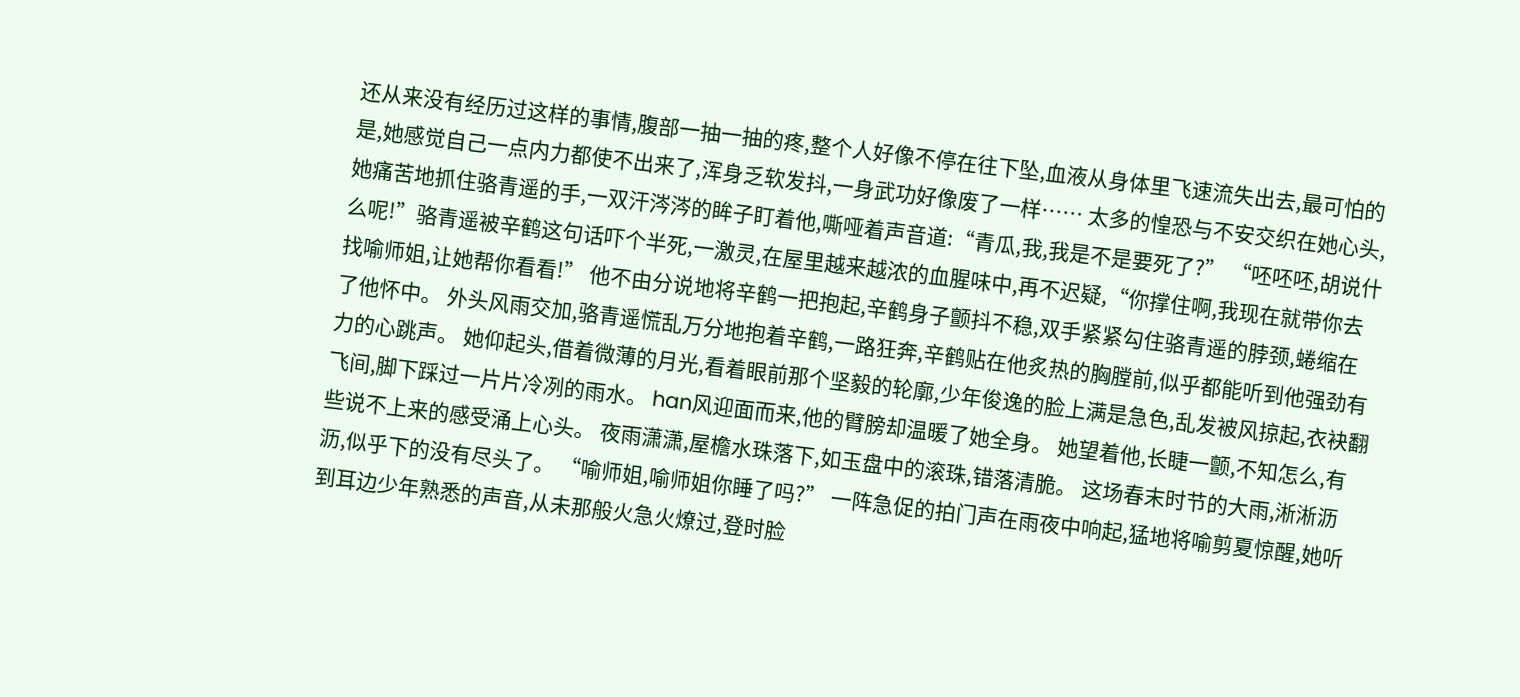还从来没有经历过这样的事情,腹部一抽一抽的疼,整个人好像不停在往下坠,血液从身体里飞速流失出去,最可怕的是,她感觉自己一点内力都使不出来了,浑身乏软发抖,一身武功好像废了一样…… 太多的惶恐与不安交织在她心头,她痛苦地抓住骆青遥的手,一双汗涔涔的眸子盯着他,嘶哑着声音道:“青瓜,我,我是不是要死了?” “呸呸呸,胡说什么呢!”骆青遥被辛鹤这句话吓个半死,一激灵,在屋里越来越浓的血腥味中,再不迟疑,“你撑住啊,我现在就带你去找喻师姐,让她帮你看看!” 他不由分说地将辛鹤一把抱起,辛鹤身子颤抖不稳,双手紧紧勾住骆青遥的脖颈,蜷缩在了他怀中。 外头风雨交加,骆青遥慌乱万分地抱着辛鹤,一路狂奔,辛鹤贴在他炙热的胸膛前,似乎都能听到他强劲有力的心跳声。 她仰起头,借着微薄的月光,看着眼前那个坚毅的轮廓,少年俊逸的脸上满是急色,乱发被风掠起,衣袂翻飞间,脚下踩过一片片冷冽的雨水。 han风迎面而来,他的臂膀却温暖了她全身。 她望着他,长睫一颤,不知怎么,有些说不上来的感受涌上心头。 夜雨潇潇,屋檐水珠落下,如玉盘中的滚珠,错落清脆。 这场春末时节的大雨,淅淅沥沥,似乎下的没有尽头了。 “喻师姐,喻师姐你睡了吗?” 一阵急促的拍门声在雨夜中响起,猛地将喻剪夏惊醒,她听到耳边少年熟悉的声音,从未那般火急火燎过,登时脸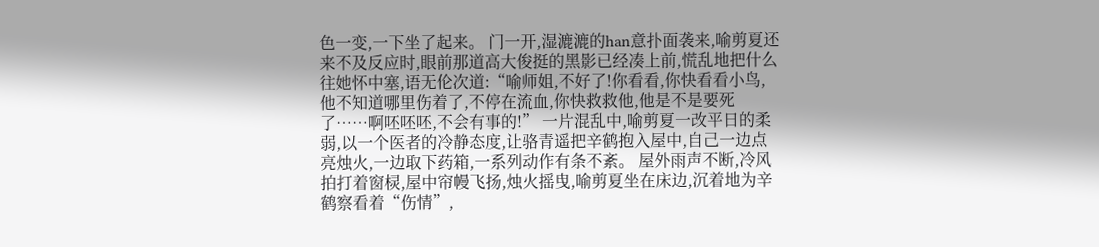色一变,一下坐了起来。 门一开,湿漉漉的han意扑面袭来,喻剪夏还来不及反应时,眼前那道高大俊挺的黑影已经凑上前,慌乱地把什么往她怀中塞,语无伦次道:“喻师姐,不好了!你看看,你快看看小鸟,他不知道哪里伤着了,不停在流血,你快救救他,他是不是要死了……啊呸呸呸,不会有事的!” 一片混乱中,喻剪夏一改平日的柔弱,以一个医者的冷静态度,让骆青遥把辛鹤抱入屋中,自己一边点亮烛火,一边取下药箱,一系列动作有条不紊。 屋外雨声不断,冷风拍打着窗棂,屋中帘幔飞扬,烛火摇曳,喻剪夏坐在床边,沉着地为辛鹤察看着“伤情”,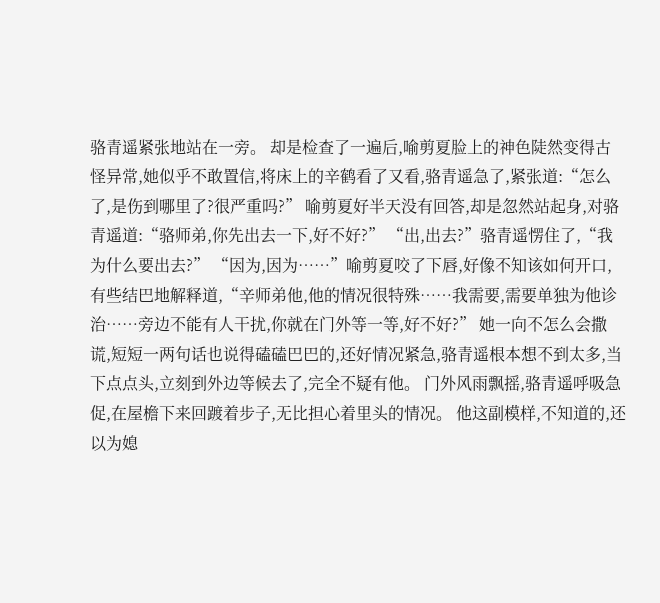骆青遥紧张地站在一旁。 却是检查了一遍后,喻剪夏脸上的神色陡然变得古怪异常,她似乎不敢置信,将床上的辛鹤看了又看,骆青遥急了,紧张道:“怎么了,是伤到哪里了?很严重吗?” 喻剪夏好半天没有回答,却是忽然站起身,对骆青遥道:“骆师弟,你先出去一下,好不好?” “出,出去?”骆青遥愣住了,“我为什么要出去?” “因为,因为……”喻剪夏咬了下唇,好像不知该如何开口,有些结巴地解释道,“辛师弟他,他的情况很特殊……我需要,需要单独为他诊治……旁边不能有人干扰,你就在门外等一等,好不好?” 她一向不怎么会撒谎,短短一两句话也说得磕磕巴巴的,还好情况紧急,骆青遥根本想不到太多,当下点点头,立刻到外边等候去了,完全不疑有他。 门外风雨飘摇,骆青遥呼吸急促,在屋檐下来回踱着步子,无比担心着里头的情况。 他这副模样,不知道的,还以为媳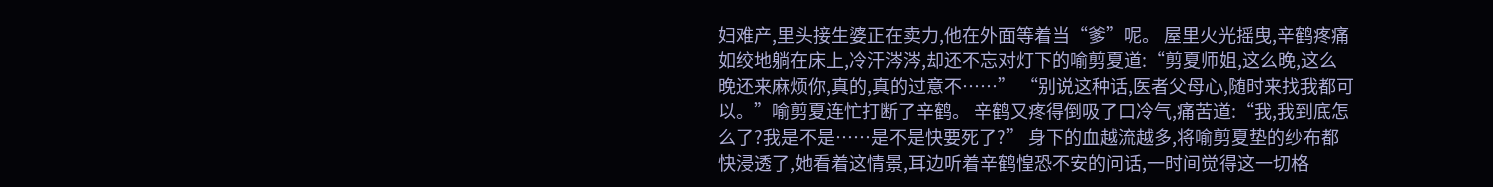妇难产,里头接生婆正在卖力,他在外面等着当“爹”呢。 屋里火光摇曳,辛鹤疼痛如绞地躺在床上,冷汗涔涔,却还不忘对灯下的喻剪夏道:“剪夏师姐,这么晚,这么晚还来麻烦你,真的,真的过意不……” “别说这种话,医者父母心,随时来找我都可以。”喻剪夏连忙打断了辛鹤。 辛鹤又疼得倒吸了口冷气,痛苦道:“我,我到底怎么了?我是不是……是不是快要死了?” 身下的血越流越多,将喻剪夏垫的纱布都快浸透了,她看着这情景,耳边听着辛鹤惶恐不安的问话,一时间觉得这一切格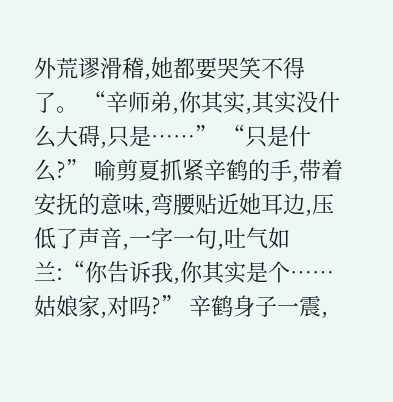外荒谬滑稽,她都要哭笑不得了。 “辛师弟,你其实,其实没什么大碍,只是……” “只是什么?” 喻剪夏抓紧辛鹤的手,带着安抚的意味,弯腰贴近她耳边,压低了声音,一字一句,吐气如兰:“你告诉我,你其实是个……姑娘家,对吗?” 辛鹤身子一震,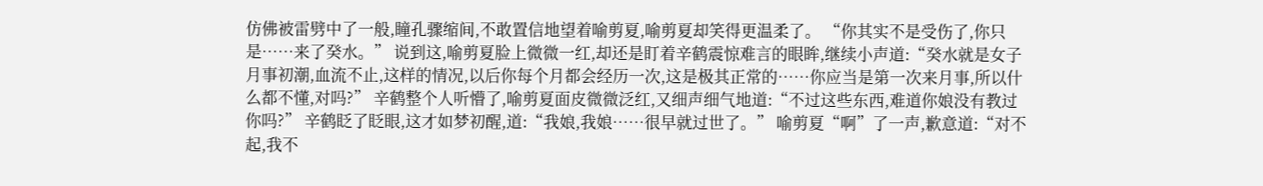仿佛被雷劈中了一般,瞳孔骤缩间,不敢置信地望着喻剪夏,喻剪夏却笑得更温柔了。 “你其实不是受伤了,你只是……来了癸水。” 说到这,喻剪夏脸上微微一红,却还是盯着辛鹤震惊难言的眼眸,继续小声道:“癸水就是女子月事初潮,血流不止,这样的情况,以后你每个月都会经历一次,这是极其正常的……你应当是第一次来月事,所以什么都不懂,对吗?” 辛鹤整个人听懵了,喻剪夏面皮微微泛红,又细声细气地道:“不过这些东西,难道你娘没有教过你吗?” 辛鹤眨了眨眼,这才如梦初醒,道:“我娘,我娘……很早就过世了。” 喻剪夏“啊”了一声,歉意道:“对不起,我不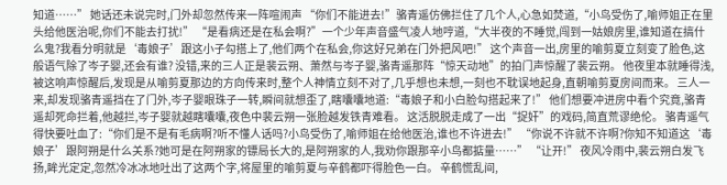知道……” 她话还未说完时,门外却忽然传来一阵喧闹声 “你们不能进去!”骆青遥仿佛拦住了几个人,心急如焚道,“小鸟受伤了,喻师姐正在里头给他医治呢,你们不能去打扰!” “是看病还是在私会啊?”一个少年声音盛气凌人地哼道,“大半夜的不睡觉,闯到一姑娘房里,谁知道在搞什么鬼?我看分明就是‘毒娘子’跟这小子勾搭上了,他们两个在私会,你这好兄弟在门外把风吧!” 这个声音一出,房里的喻剪夏立刻变了脸色,这般语气除了岑子婴,还会有谁? 没错,来的三人正是裴云朔、萧然与岑子婴,骆青遥那阵“惊天动地”的拍门声惊醒了裴云朔。 他夜里本就睡得浅,被这响声惊醒后,发现是从喻剪夏那边的方向传来时,整个人神情立刻不对了,几乎想也未想,一刻也不耽误地起身,直朝喻剪夏房间而来。 三人一来,却发现骆青遥挡在了门外,岑子婴眼珠子一转,瞬间就想歪了,瞎囔囔地道:“毒娘子和小白脸勾搭起来了!” 他们想要冲进房中看个究竟,骆青遥却死命拦着,他越拦,岑子婴就越瞎囔囔,夜色中裴云朔一张脸越发铁青难看。 这活脱脱走成了一出“捉奸”的戏码,简直荒谬绝伦。 骆青遥气得快要吐血了:“你们是不是有毛病啊?听不懂人话吗?小鸟受伤了,喻师姐在给他医治,谁也不许进去!” “你说不许就不许啊?你知不知道这‘毒娘子’跟阿朔是什么关系?她可是在阿朔家的镖局长大的,是阿朔家的人,我劝你跟那辛小鸟都掂量……” “让开!” 夜风冷雨中,裴云朔白发飞扬,眸光定定,忽然冷冰冰地吐出了这两个字,将屋里的喻剪夏与辛鹤都吓得脸色一白。 辛鹤慌乱间,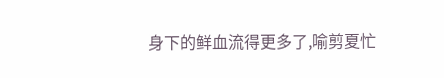身下的鲜血流得更多了,喻剪夏忙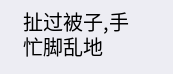扯过被子,手忙脚乱地